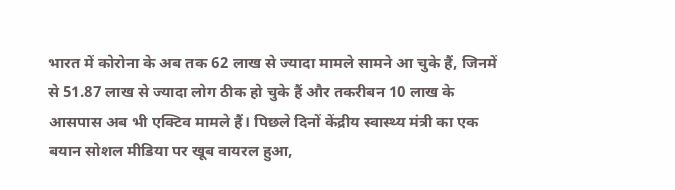भारत में कोरोना के अब तक 62 लाख से ज्यादा मामले सामने आ चुके हैं, जिनमें से 51.87 लाख से ज्यादा लोग ठीक हो चुके हैं और तकरीबन 10 लाख के आसपास अब भी एक्टिव मामले हैं। पिछले दिनों केंद्रीय स्वास्थ्य मंत्री का एक बयान सोशल मीडिया पर खूब वायरल हुआ,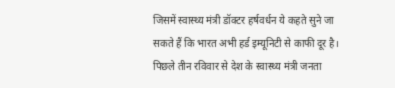जिसमें स्वास्थ्य मंत्री डॉक्टर हर्षवर्धन ये कहते सुने जा सकते हैं कि भारत अभी हर्ड इम्यूनिटी से काफी दूर है। पिछले तीन रविवार से देश के स्वास्थ्य मंत्री जनता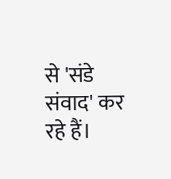से 'संडे संवाद' कर रहे हैं।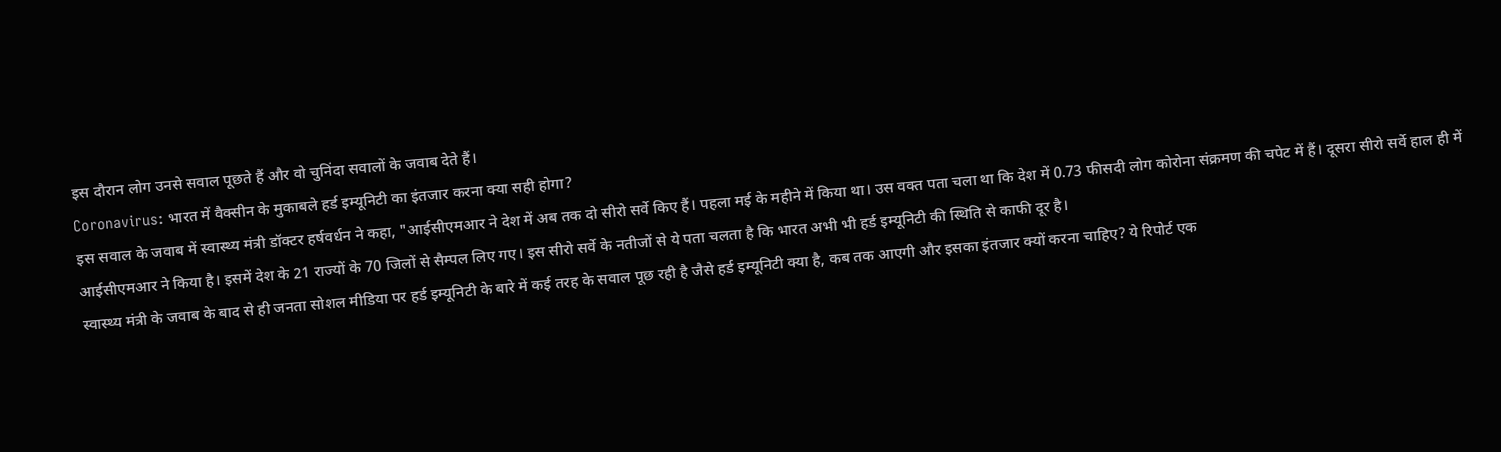इस दौरान लोग उनसे सवाल पूछते हैं और वो चुनिंदा सवालों के जवाब देते हैं।
Coronavirus: भारत में वैक्सीन के मुकाबले हर्ड इम्यूनिटी का इंतजार करना क्या सही होगा?
इस सवाल के जवाब में स्वास्थ्य मंत्री डॉक्टर हर्षवर्धन ने कहा, "आईसीएमआर ने देश में अब तक दो सीरो सर्वे किए हैं। पहला मई के महीने में किया था। उस वक्त पता चला था कि देश में 0.73 फीसदी लोग कोरोना संक्रमण की चपेट में हैं। दूसरा सीरो सर्वे हाल ही में आईसीएमआर ने किया है। इसमें देश के 21 राज्यों के 70 जिलों से सैम्पल लिए गए। इस सीरो सर्वे के नतीजों से ये पता चलता है कि भारत अभी भी हर्ड इम्यूनिटी की स्थिति से काफी दूर है।
स्वास्थ्य मंत्री के जवाब के बाद से ही जनता सोशल मीडिया पर हर्ड इम्यूनिटी के बारे में कई तरह के सवाल पूछ रही है जैसे हर्ड इम्यूनिटी क्या है, कब तक आएगी और इसका इंतजार क्यों करना चाहिए? ये रिपोर्ट एक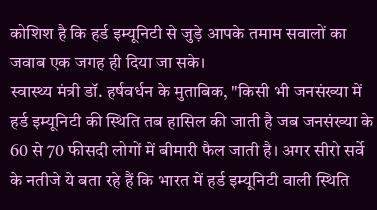कोशिश है कि हर्ड इम्यूनिटी से जुड़े आपके तमाम सवालों का जवाब एक जगह ही दिया जा सके।
स्वास्थ्य मंत्री डॉ. हर्षवर्धन के मुताबिक, "किसी भी जनसंख्या में हर्ड इम्यूनिटी की स्थिति तब हासिल की जाती है जब जनसंख्या के 60 से 70 फीसदी लोगों में बीमारी फैल जाती है। अगर सीरो सर्वे के नतीजे ये बता रहे हैं कि भारत में हर्ड इम्यूनिटी वाली स्थिति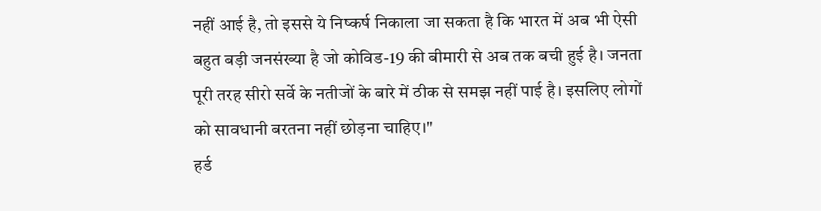नहीं आई है, तो इससे ये निष्कर्ष निकाला जा सकता है कि भारत में अब भी ऐसी बहुत बड़ी जनसंख्या है जो कोविड-19 की बीमारी से अब तक बची हुई है। जनता पूरी तरह सीरो सर्वे के नतीजों के बारे में ठीक से समझ नहीं पाई है। इसलिए लोगों को सावधानी बरतना नहीं छोड़ना चाहिए।"
हर्ड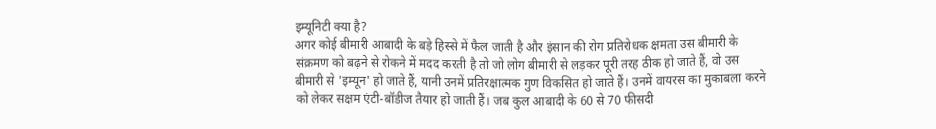इम्यूनिटी क्या है?
अगर कोई बीमारी आबादी के बड़े हिस्से में फैल जाती है और इंसान की रोग प्रतिरोधक क्षमता उस बीमारी के संक्रमण को बढ़ने से रोकने में मदद करती है तो जो लोग बीमारी से लड़कर पूरी तरह ठीक हो जाते हैं, वो उस बीमारी से 'इम्यून' हो जाते हैं, यानी उनमें प्रतिरक्षात्मक गुण विकसित हो जाते हैं। उनमें वायरस का मुकाबला करने को लेकर सक्षम एंटी-बॉडीज तैयार हो जाती हैं। जब कुल आबादी के 60 से 70 फीसदी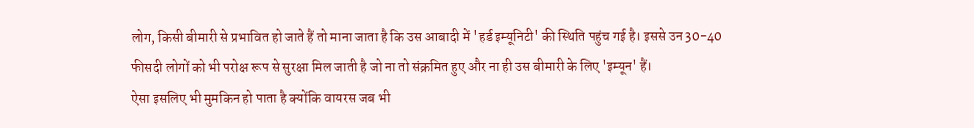लोग, किसी बीमारी से प्रभावित हो जाते हैं तो माना जाता है कि उस आबादी में 'हर्ड इम्यूनिटी' की स्थिति पहुंच गई है। इससे उन 30-40 फीसदी लोगों को भी परोक्ष रूप से सुरक्षा मिल जाती है जो ना तो संक्रमित हुए और ना ही उस बीमारी के लिए 'इम्यून' हैं।
ऐसा इसलिए भी मुमकिन हो पाता है क्योंकि वायरस जब भी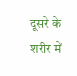दूसरे के शरीर में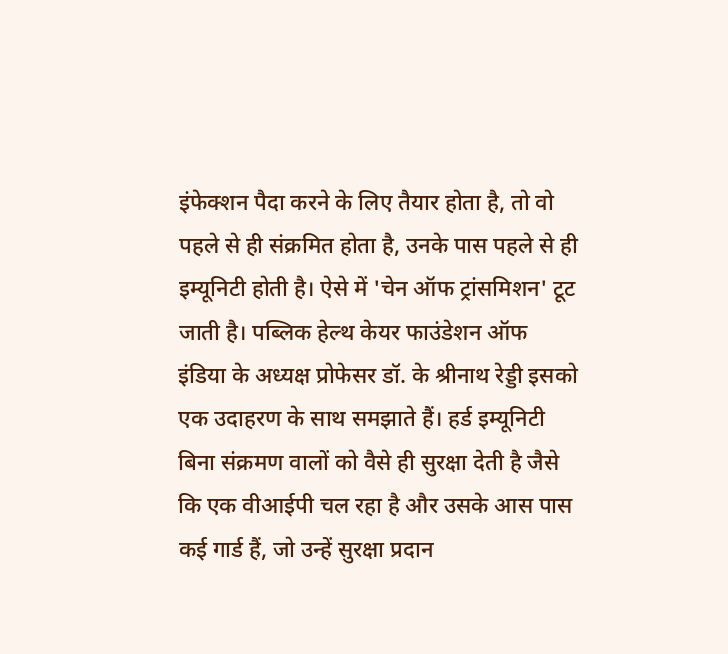इंफेक्शन पैदा करने के लिए तैयार होता है, तो वो पहले से ही संक्रमित होता है, उनके पास पहले से ही इम्यूनिटी होती है। ऐसे में 'चेन ऑफ ट्रांसमिशन' टूट जाती है। पब्लिक हेल्थ केयर फाउंडेशन ऑफ इंडिया के अध्यक्ष प्रोफेसर डॉ. के श्रीनाथ रेड्डी इसको एक उदाहरण के साथ समझाते हैं। हर्ड इम्यूनिटी बिना संक्रमण वालों को वैसे ही सुरक्षा देती है जैसे कि एक वीआईपी चल रहा है और उसके आस पास कई गार्ड हैं, जो उन्हें सुरक्षा प्रदान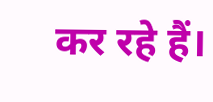कर रहे हैं।